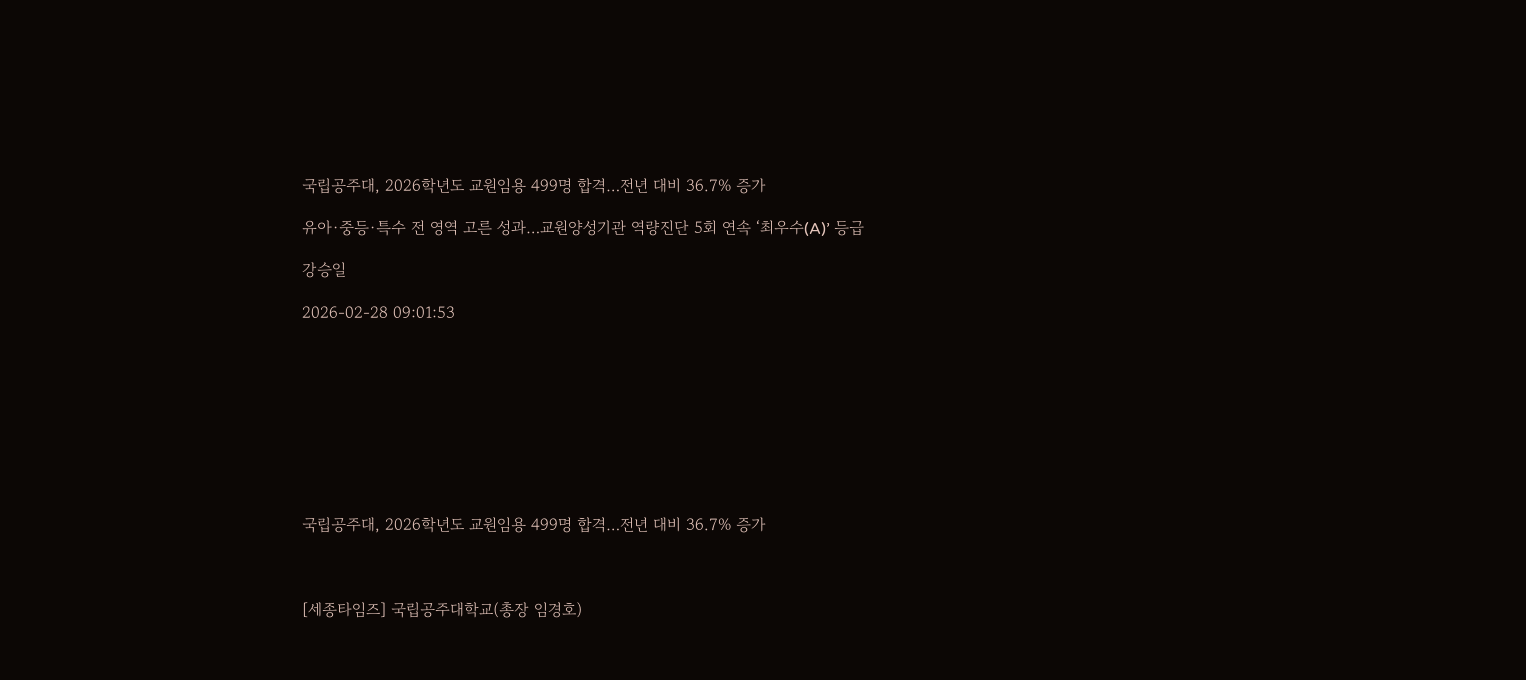국립공주대, 2026학년도 교원임용 499명 합격…전년 대비 36.7% 증가

유아·중등·특수 전 영역 고른 성과…교원양성기관 역량진단 5회 연속 ‘최우수(A)’ 등급

강승일

2026-02-28 09:01:53









국립공주대, 2026학년도 교원임용 499명 합격…전년 대비 36.7% 증가



[세종타임즈] 국립공주대학교(총장 임경호)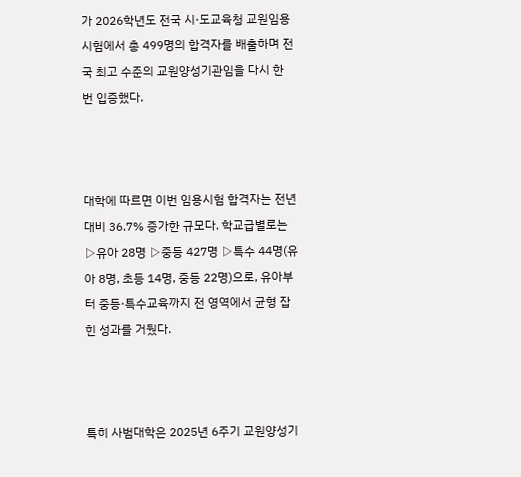가 2026학년도 전국 시·도교육청 교원임용시험에서 총 499명의 합격자를 배출하며 전국 최고 수준의 교원양성기관임을 다시 한 번 입증했다.



대학에 따르면 이번 임용시험 합격자는 전년 대비 36.7% 증가한 규모다. 학교급별로는 ▷유아 28명 ▷중등 427명 ▷특수 44명(유아 8명, 초등 14명, 중등 22명)으로, 유아부터 중등·특수교육까지 전 영역에서 균형 잡힌 성과를 거뒀다.



특히 사범대학은 2025년 6주기 교원양성기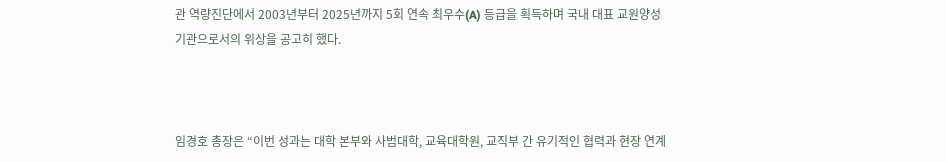관 역량진단에서 2003년부터 2025년까지 5회 연속 최우수(A) 등급을 획득하며 국내 대표 교원양성기관으로서의 위상을 공고히 했다.



임경호 총장은 “이번 성과는 대학 본부와 사범대학, 교육대학원, 교직부 간 유기적인 협력과 현장 연계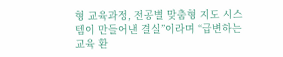형 교육과정, 전공별 맞춤형 지도 시스템이 만들어낸 결실”이라며 “급변하는 교육 환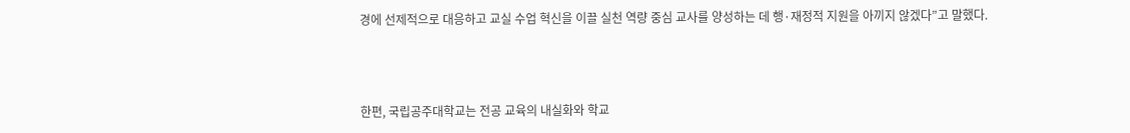경에 선제적으로 대응하고 교실 수업 혁신을 이끌 실천 역량 중심 교사를 양성하는 데 행·재정적 지원을 아끼지 않겠다”고 말했다.



한편, 국립공주대학교는 전공 교육의 내실화와 학교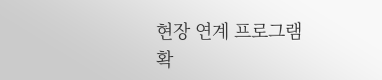현장 연계 프로그램 확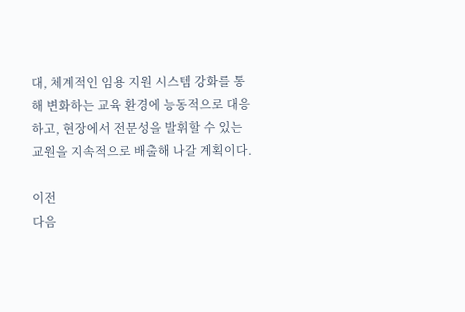대, 체계적인 임용 지원 시스템 강화를 통해 변화하는 교육 환경에 능동적으로 대응하고, 현장에서 전문성을 발휘할 수 있는 교원을 지속적으로 배출해 나갈 계획이다.

이전
다음